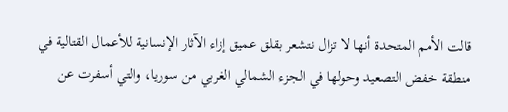قالت الأمم المتحدة أنها لا تزال نتشعر بقلق عميق إزاء الآثار الإنسانية للأعمال القتالية في منطقة خفض التصعيد وحولها في الجزء الشمالي الغربي من سوريا، والتي أسفرت عن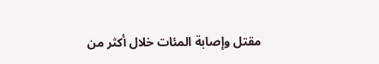مقتل وإصابة المئات خلال أكثر من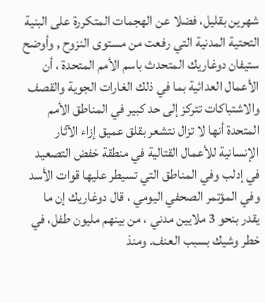شهرين بقليل، فضلا عن الهجمات المتكررة على البنية التحتية المدنية التي رفعت من مستوى النزوح , وأوضح ستيفان دوغاريك المتحدث باسم الأمم المتحدة ، أن الأعمال العدائية بما في ذلك الغارات الجوية والقصف والاشتباكات تتركز إلى حد كبير في المناطق الأمم المتحدة أنها لا تزال نتشعر بقلق عميق إزاء الآثار الإنسانية للأعمال القتالية في منطقة خفض التصعيد في إدلب وفي المناطق التي تسيطر عليها قوات الأسد
وفي المؤتمر الصحفي اليومي ، قال دوغاريك إن ما يقدر بنحو 3 ملايين مدني ، من بينهم مليون طفل، في خطر وشيك بسبب العنف. ومنذ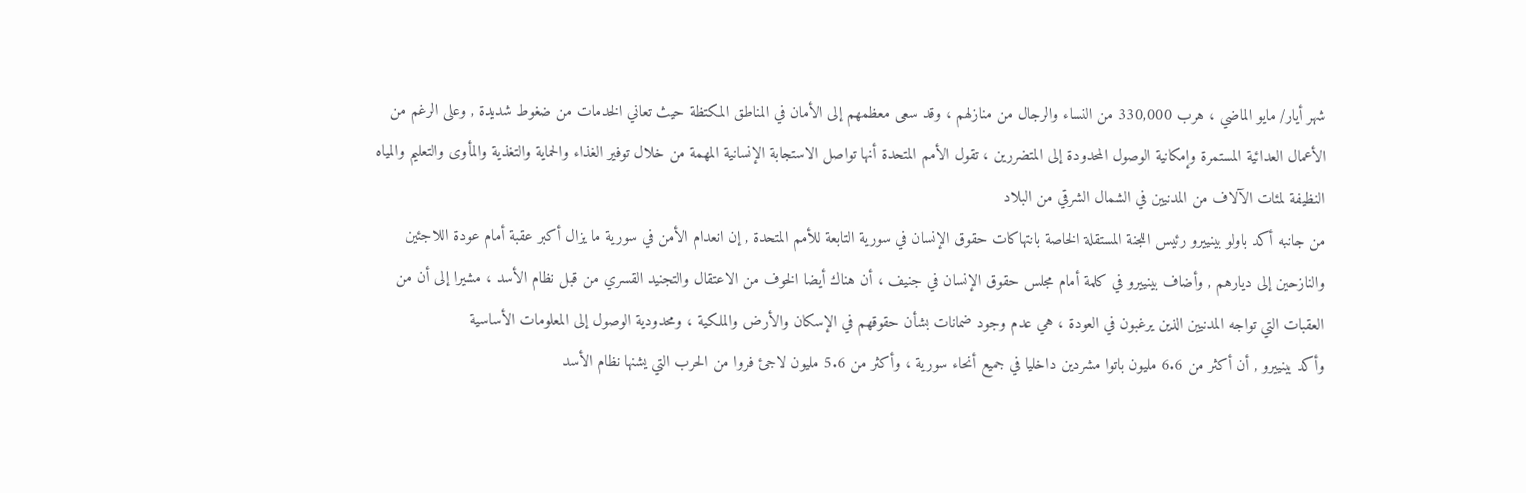شهر أيار/ مايو الماضي ، هرب 330,000 من النساء والرجال من منازلهم ، وقد سعى معظمهم إلى الأمان في المناطق المكتظة حيث تعاني الخدمات من ضغوط شديدة , وعلى الرغم من الأعمال العدائية المستمرة وإمكانية الوصول المحدودة إلى المتضررين ، تقول الأمم المتحدة أنها تواصل الاستجابة الإنسانية المهمة من خلال توفير الغذاء والحماية والتغذية والمأوى والتعليم والمياه النظيفة لمئات الآلاف من المدنيين في الشمال الشرقي من البلاد
من جانبه أكد باولو بينييرو رئيس اللجنة المستقلة الخاصة بانتهاكات حقوق الإنسان في سورية التابعة للأمم المتحدة , إن انعدام الأمن في سورية ما يزال أكبر عقبة أمام عودة اللاجئين والنازحين إلى ديارهم , وأضاف بينييرو في كلمة أمام مجلس حقوق الإنسان في جنيف ، أن هناك أيضا الخوف من الاعتقال والتجنيد القسري من قبل نظام الأسد ، مشيرا إلى أن من العقبات التي تواجه المدنيين الذين يرغبون في العودة ، هي عدم وجود ضمانات بشأن حقوقهم في الإسكان والأرض والملكية ، ومحدودية الوصول إلى المعلومات الأساسية
وأكد بينييرو , أن أكثر من 6.6 مليون باتوا مشردين داخليا في جميع أنحاء سورية ، وأكثر من 5.6 مليون لاجئ فروا من الحرب التي يشنها نظام الأسد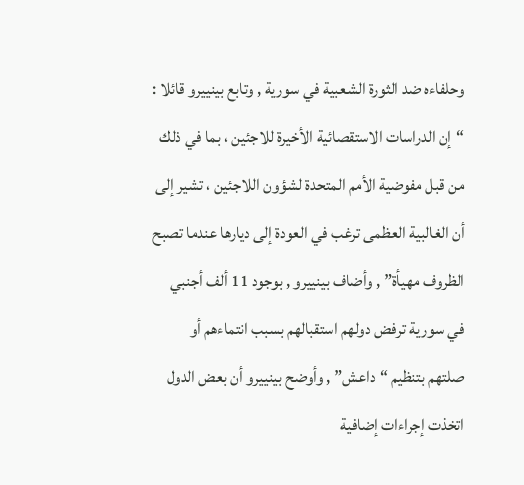وحلفاءه ضد الثورة الشعبية في سورية , وتابع بينييرو قائلا : “إن الدراسات الاستقصائية الأخيرة للاجئين ، بما في ذلك من قبل مفوضية الأمم المتحدة لشؤون اللاجئين ، تشير إلى أن الغالبية العظمى ترغب في العودة إلى ديارها عندما تصبح الظروف مهيأة” , وأضاف بينييرو , بوجود 11 ألف أجنبي في سورية ترفض دولهم استقبالهم بسبب انتماءهم أو صلتهم بتنظيم “داعش” , وأوضح بينييرو أن بعض الدول اتخذت إجراءات إضافية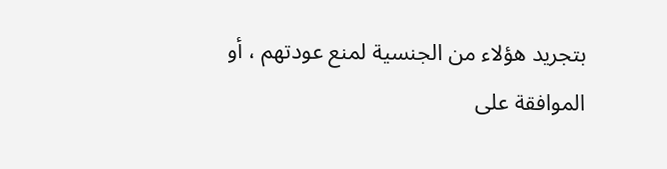بتجريد هؤلاء من الجنسية لمنع عودتهم ، أو الموافقة على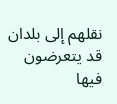نقلهم إلى بلدان قد يتعرضون فيها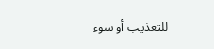للتعذيب أو سوء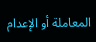المعاملة أو الإعدام